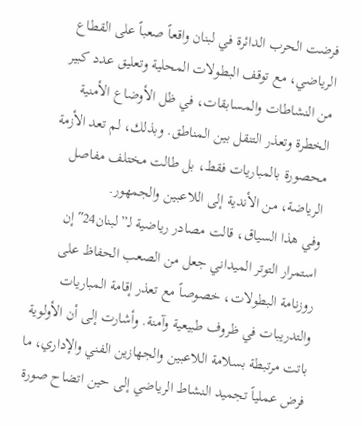فرضت الحرب الدائرة في لبنان واقعاً صعباً على القطاع الرياضي، مع توقف البطولات المحلية وتعليق عدد كبير من النشاطات والمسابقات، في ظل الأوضاع الأمنية الخطرة وتعذر التنقل بين المناطق. وبذلك، لم تعد الأزمة محصورة بالمباريات فقط، بل طالت مختلف مفاصل الرياضة، من الأندية إلى اللاعبين والجمهور.
وفي هذا السياق، قالت مصادر رياضية لـ”لبنان24″ إن استمرار التوتر الميداني جعل من الصعب الحفاظ على روزنامة البطولات، خصوصاً مع تعذر إقامة المباريات والتدريبات في ظروف طبيعية وآمنة. وأشارت إلى أن الأولوية باتت مرتبطة بسلامة اللاعبين والجهازين الفني والإداري، ما فرض عملياً تجميد النشاط الرياضي إلى حين اتضاح صورة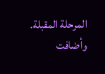المرحلة المقبلة.
وأضافت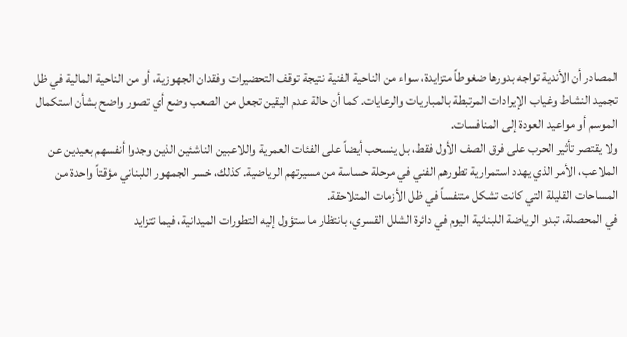المصادر أن الأندية تواجه بدورها ضغوطاً متزايدة، سواء من الناحية الفنية نتيجة توقف التحضيرات وفقدان الجهوزية، أو من الناحية المالية في ظل تجميد النشاط وغياب الإيرادات المرتبطة بالمباريات والرعايات. كما أن حالة عدم اليقين تجعل من الصعب وضع أي تصور واضح بشأن استكمال الموسم أو مواعيد العودة إلى المنافسات.
ولا يقتصر تأثير الحرب على فرق الصف الأول فقط، بل ينسحب أيضاً على الفئات العمرية واللاعبين الناشئين الذين وجدوا أنفسهم بعيدين عن الملاعب، الأمر الذي يهدد استمرارية تطورهم الفني في مرحلة حساسة من مسيرتهم الرياضية. كذلك، خسر الجمهور اللبناني مؤقتاً واحدة من المساحات القليلة التي كانت تشكل متنفساً في ظل الأزمات المتلاحقة.
في المحصلة، تبدو الرياضة اللبنانية اليوم في دائرة الشلل القسري، بانتظار ما ستؤول إليه التطورات الميدانية، فيما تتزايد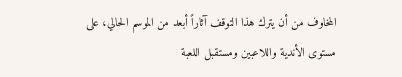المخاوف من أن يترك هذا التوقف آثاراً أبعد من الموسم الحالي، على مستوى الأندية واللاعبين ومستقبل اللعبة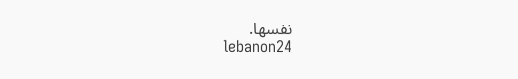نفسها.
lebanon24